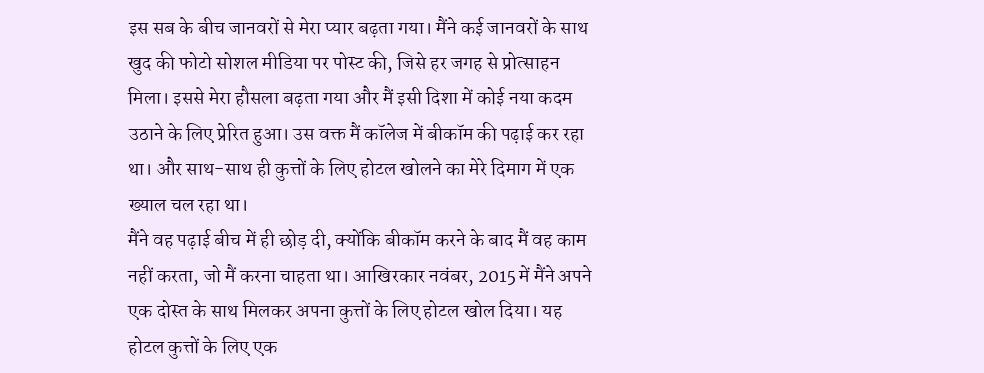इस सब के बीच जानवरों से मेरा प्यार बढ़ता गया। मैंने कई जानवरों के साथ खुद की फोटो सोशल मीडिया पर पोस्ट की, जिसे हर जगह से प्रोत्साहन मिला। इससे मेरा हौसला बढ़ता गया और मैं इसी दिशा में कोई नया कदम उठाने के लिए प्रेरित हुआ। उस वक्त मैं कॉलेज में बीकॉम की पढ़ाई कर रहा था। और साथ-साथ ही कुत्तों के लिए होटल खोलने का मेरे दिमाग में एक ख्याल चल रहा था।
मैंने वह पढ़ाई बीच में ही छोड़ दी, क्योंकि बीकॉम करने के बाद मैं वह काम नहीं करता, जो मैं करना चाहता था। आखिरकार नवंबर, 2015 में मैंने अपने एक दोस्त के साथ मिलकर अपना कुत्तों के लिए होटल खोल दिया। यह होटल कुत्तों के लिए एक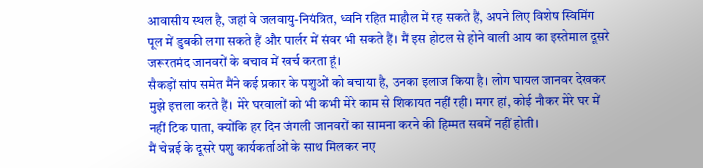आवासीय स्थल है, जहां वे जलवायु-नियंत्रित, ध्वनि रहित माहौल में रह सकते हैं, अपने लिए विशेष स्विमिंग पूल में डुबकी लगा सकते हैं और पार्लर में संवर भी सकते हैं। मैं इस होटल से होने वाली आय का इस्तेमाल दूसरे जरूरतमंद जानवरों के बचाव में खर्च करता हूं।
सैकड़ों सांप समेत मैंने कई प्रकार के पशुओं को बचाया है, उनका इलाज किया है। लोग घायल जानवर देखकर मुझे इत्तला करते हैं। मेरे घरवालों को भी कभी मेरे काम से शिकायत नहीं रही। मगर हां, कोई नौकर मेरे घर में नहीं टिक पाता, क्योंकि हर दिन जंगली जानवरों का सामना करने की हिम्मत सबमें नहीं होती।
मैं चेन्नई के दूसरे पशु कार्यकर्ताओं के साथ मिलकर नए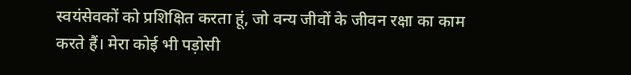स्वयंसेवकों को प्रशिक्षित करता हूं, जो वन्य जीवों के जीवन रक्षा का काम करते हैं। मेरा कोई भी पड़ोसी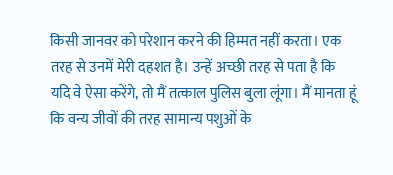किसी जानवर को परेशान करने की हिम्मत नहीं करता। एक तरह से उनमें मेरी दहशत है। उन्हें अच्छी तरह से पता है कि यदि वे ऐसा करेंगे, तो मैं तत्काल पुलिस बुला लूंगा। मैं मानता हूं कि वन्य जीवों की तरह सामान्य पशुओं के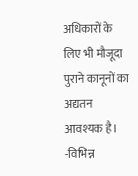अधिकारों के लिए भी मौजूदा पुराने कानूनों का अद्यतन आवश्यक है।
-विभिन्न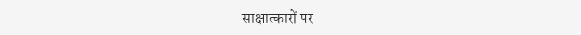साक्षात्कारों पर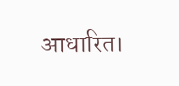आधारित।